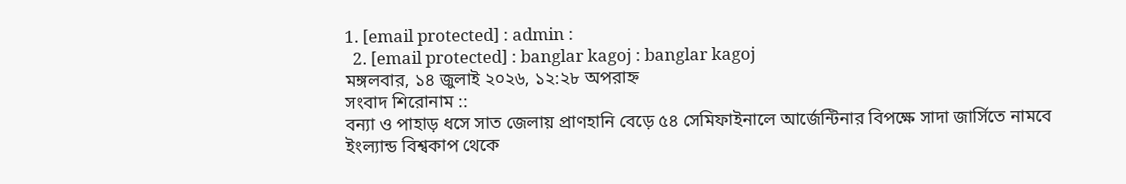1. [email protected] : admin :
  2. [email protected] : banglar kagoj : banglar kagoj
মঙ্গলবার, ১৪ জুলাই ২০২৬, ১২:২৮ অপরাহ্ন
সংবাদ শিরোনাম ::
বন্যা ও পাহাড় ধসে সাত জেলায় প্রাণহানি বেড়ে ৫৪ সেমিফাইনালে আর্জেন্টিনার বিপক্ষে সাদা জার্সিতে নামবে ইংল্যান্ড বিশ্বকাপ থেকে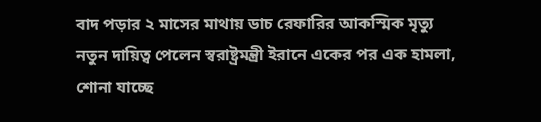বাদ পড়ার ২ মাসের মাথায় ডাচ রেফারির আকস্মিক মৃত্যু নতুন দায়িত্ব পেলেন স্বরাষ্ট্রমন্ত্রী ইরানে একের পর এক হামলা, শোনা যাচ্ছে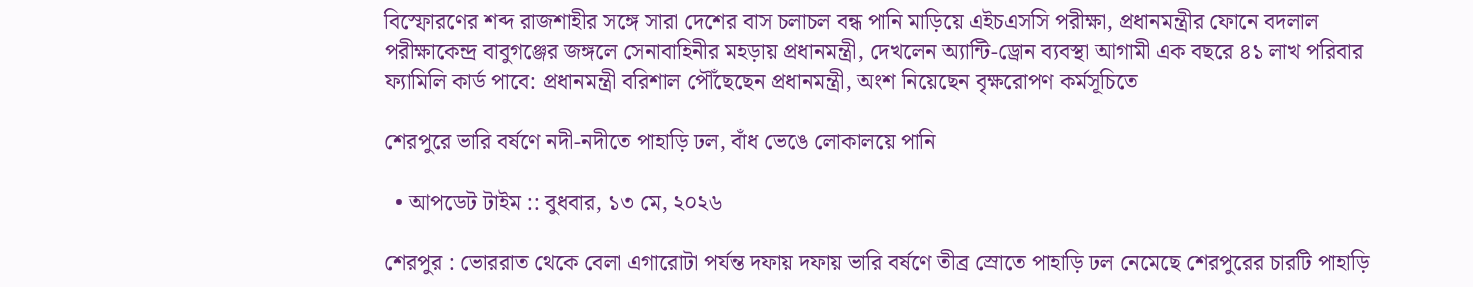বিস্ফোরণের শব্দ রাজশাহীর সঙ্গে সারা দেশের বাস চলাচল বন্ধ পানি মাড়িয়ে এইচএসসি পরীক্ষা, প্রধানমন্ত্রীর ফোনে বদলাল পরীক্ষাকেন্দ্র বাবুগঞ্জের জঙ্গলে সেনাবাহিনীর মহড়ায় প্রধানমন্ত্রী, দেখলেন অ্যান্টি-ড্রোন ব্যবস্থা আগামী এক বছরে ৪১ লাখ পরিবার ফ্যামিলি কার্ড পাবে: প্রধানমন্ত্রী বরিশাল পৌঁছেছেন প্রধানমন্ত্রী, অংশ নিয়েছেন বৃক্ষরোপণ কর্মসূচিতে

শেরপুরে ভারি বর্ষণে নদী-নদীতে পাহাড়ি ঢল, বাঁধ ভেঙে লোকালয়ে পানি

  • আপডেট টাইম :: বুধবার, ১৩ মে, ২০২৬

শেরপুর : ভোররাত থেকে বেলা এগারোটা পর্যন্ত দফায় দফায় ভারি বর্ষণে তীব্র স্রোতে পাহাড়ি ঢল নেমেছে শেরপুরের চারটি পাহাড়ি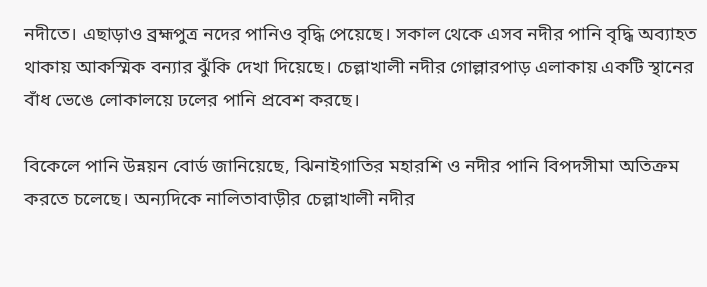নদীতে। এছাড়াও ব্রহ্মপুত্র নদের পানিও বৃদ্ধি পেয়েছে। সকাল থেকে এসব নদীর পানি বৃদ্ধি অব্যাহত থাকায় আকস্মিক বন্যার ঝুঁকি দেখা দিয়েছে। চেল্লাখালী নদীর গোল্লারপাড় এলাকায় একটি স্থানের বাঁধ ভেঙে লোকালয়ে ঢলের পানি প্রবেশ করছে।

বিকেলে পানি উন্নয়ন বোর্ড জানিয়েছে, ঝিনাইগাতির মহারশি ও নদীর পানি বিপদসীমা অতিক্রম করতে চলেছে। অন্যদিকে নালিতাবাড়ীর চেল্লাখালী নদীর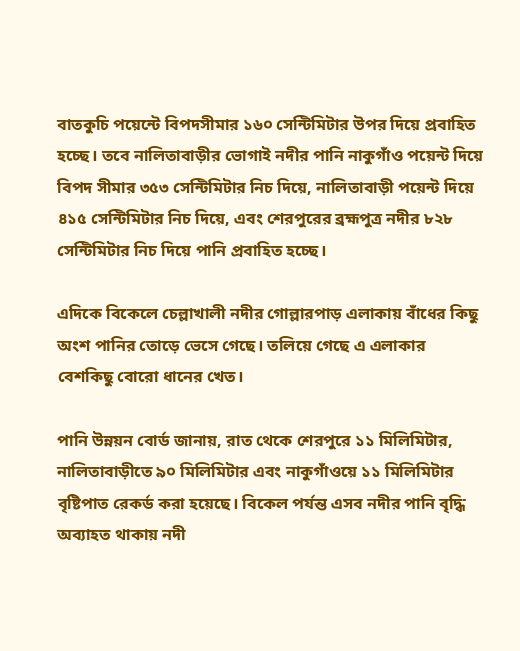বাতকুচি পয়েন্টে বিপদসীমার ১৬০ সেন্টিমিটার উপর দিয়ে প্রবাহিত হচ্ছে। তবে নালিতাবাড়ীর ভোগাই নদীর পানি নাকুগাঁও পয়েন্ট দিয়ে বিপদ সীমার ৩৫৩ সেন্টিমিটার নিচ দিয়ে, নালিতাবাড়ী পয়েন্ট দিয়ে ৪১৫ সেন্টিমিটার নিচ দিয়ে, এবং শেরপুরের ব্রহ্মপুত্র নদীর ৮২৮ সেন্টিমিটার নিচ দিয়ে পানি প্রবাহিত হচ্ছে।

এদিকে বিকেলে চেল্লাখালী নদীর গোল্লারপাড় এলাকায় বাঁধের কিছু অংশ পানির তোড়ে ভেসে গেছে। তলিয়ে গেছে এ এলাকার বেশকিছু বোরো ধানের খেত।

পানি উন্নয়ন বোর্ড জানায়, রাত থেকে শেরপুরে ১১ মিলিমিটার, নালিতাবাড়ীতে ৯০ মিলিমিটার এবং নাকুগাঁওয়ে ১১ মিলিমিটার বৃষ্টিপাত রেকর্ড করা হয়েছে। বিকেল পর্যন্ত এসব নদীর পানি বৃদ্ধি অব্যাহত থাকায় নদী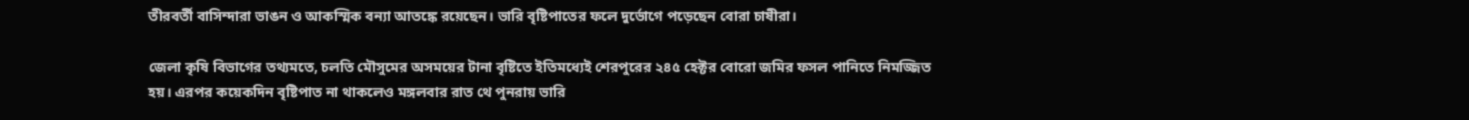তীরবর্তী বাসিন্দারা ভাঙন ও আকস্মিক বন্যা আতঙ্কে রয়েছেন। ভারি বৃষ্টিপাতের ফলে দুর্ভোগে পড়েছেন বোরা চাষীরা।

জেলা কৃষি বিভাগের তথ্যমতে, চলতি মৌসুমের অসময়ের টানা বৃষ্টিতে ইতিমধ্যেই শেরপুরের ২৪৫ হেক্টর বোরো জমির ফসল পানিতে নিমজ্জিত হয়। এরপর কয়েকদিন বৃষ্টিপাত না থাকলেও মঙ্গলবার রাত থে পুনরায় ভারি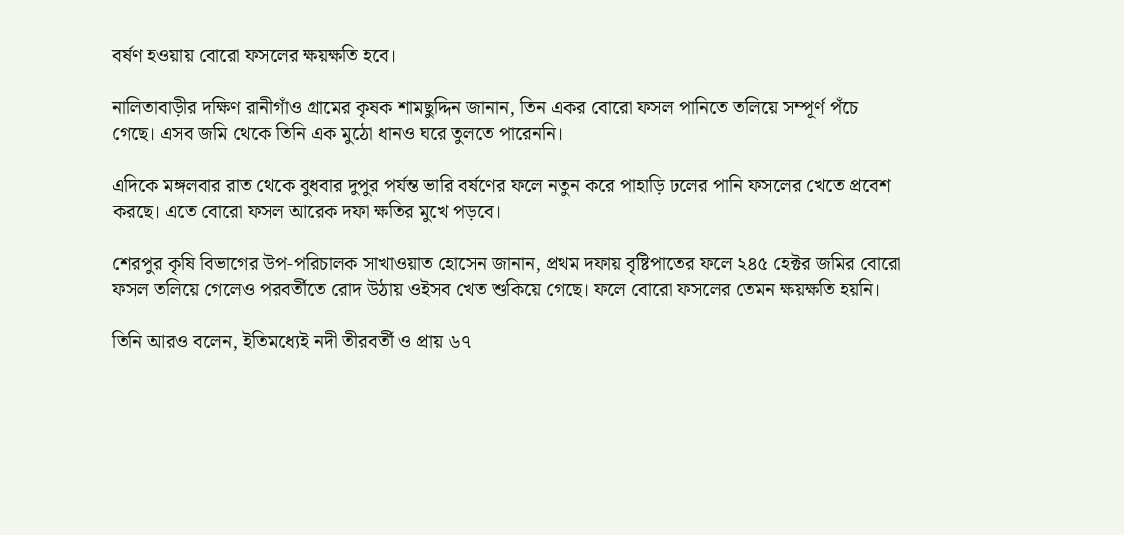বর্ষণ হওয়ায় বোরো ফসলের ক্ষয়ক্ষতি হবে।

নালিতাবাড়ীর দক্ষিণ রানীগাঁও গ্রামের কৃষক শামছুদ্দিন জানান, তিন একর বোরো ফসল পানিতে তলিয়ে সম্পূর্ণ পঁচে গেছে। এসব জমি থেকে তিনি এক মুঠো ধানও ঘরে তুলতে পারেননি।

এদিকে মঙ্গলবার রাত থেকে বুধবার দুপুর পর্যন্ত ভারি বর্ষণের ফলে নতুন করে পাহাড়ি ঢলের পানি ফসলের খেতে প্রবেশ করছে। এতে বোরো ফসল আরেক দফা ক্ষতির মুখে পড়বে।

শেরপুর কৃষি বিভাগের উপ-পরিচালক সাখাওয়াত হোসেন জানান, প্রথম দফায় বৃষ্টিপাতের ফলে ২৪৫ হেক্টর জমির বোরো ফসল তলিয়ে গেলেও পরবর্তীতে রোদ উঠায় ওইসব খেত শুকিয়ে গেছে। ফলে বোরো ফসলের তেমন ক্ষয়ক্ষতি হয়নি।

তিনি আরও বলেন, ইতিমধ্যেই নদী তীরবর্তী ও প্রায় ৬৭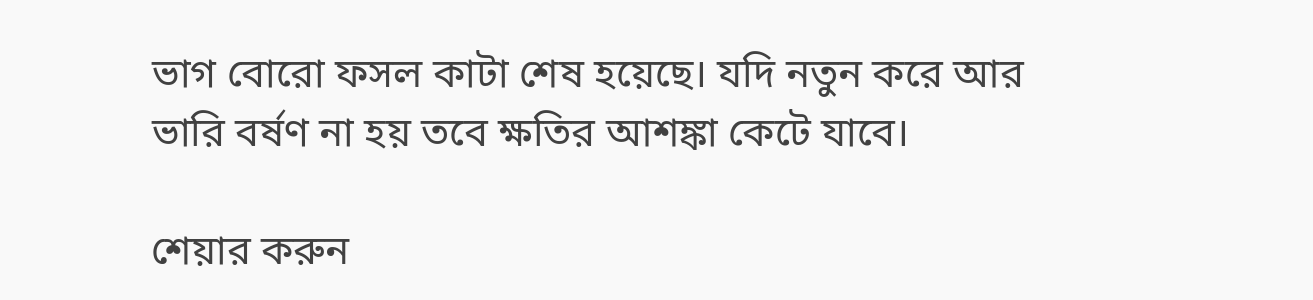ভাগ বোরো ফসল কাটা শেষ হয়েছে। যদি নতুন করে আর ভারি বর্ষণ না হয় তবে ক্ষতির আশঙ্কা কেটে যাবে।

শেয়ার করুন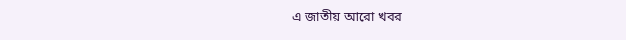এ জাতীয় আরো খবর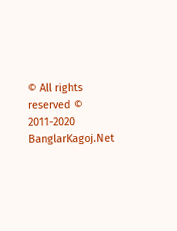© All rights reserved © 2011-2020 BanglarKagoj.Net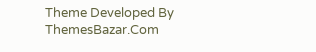Theme Developed By ThemesBazar.Com